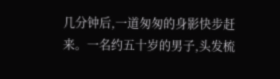几分钟后,一道匆匆的身影快步赶来。一名约五十岁的男子,头发梳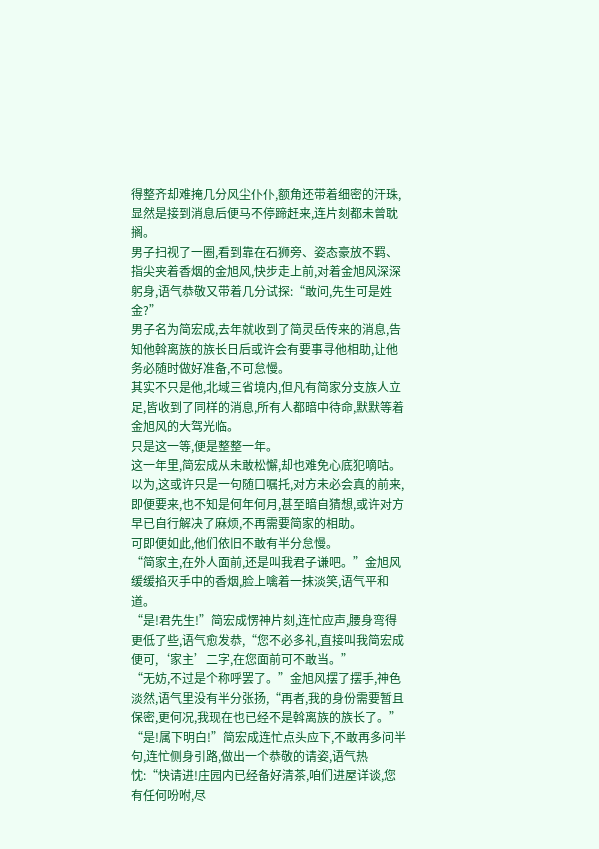得整齐却难掩几分风尘仆仆,额角还带着细密的汗珠,显然是接到消息后便马不停蹄赶来,连片刻都未曾耽搁。
男子扫视了一圈,看到靠在石狮旁、姿态豪放不羁、指尖夹着香烟的金旭风,快步走上前,对着金旭风深深躬身,语气恭敬又带着几分试探:“敢问,先生可是姓金?”
男子名为简宏成,去年就收到了简灵岳传来的消息,告知他斡离族的族长日后或许会有要事寻他相助,让他务必随时做好准备,不可怠慢。
其实不只是他,北域三省境内,但凡有简家分支族人立足,皆收到了同样的消息,所有人都暗中待命,默默等着金旭风的大驾光临。
只是这一等,便是整整一年。
这一年里,简宏成从未敢松懈,却也难免心底犯嘀咕。以为,这或许只是一句随口嘱托,对方未必会真的前来,即便要来,也不知是何年何月,甚至暗自猜想,或许对方早已自行解决了麻烦,不再需要简家的相助。
可即便如此,他们依旧不敢有半分怠慢。
“简家主,在外人面前,还是叫我君子谦吧。”金旭风缓缓掐灭手中的香烟,脸上噙着一抹淡笑,语气平和道。
“是!君先生!”简宏成愣神片刻,连忙应声,腰身弯得更低了些,语气愈发恭,“您不必多礼,直接叫我简宏成便可,‘家主’二字,在您面前可不敢当。”
“无妨,不过是个称呼罢了。”金旭风摆了摆手,神色淡然,语气里没有半分张扬,“再者,我的身份需要暂且保密,更何况,我现在也已经不是斡离族的族长了。”
“是!属下明白!”简宏成连忙点头应下,不敢再多问半句,连忙侧身引路,做出一个恭敬的请姿,语气热忱:“快请进!庄园内已经备好清茶,咱们进屋详谈,您有任何吩咐,尽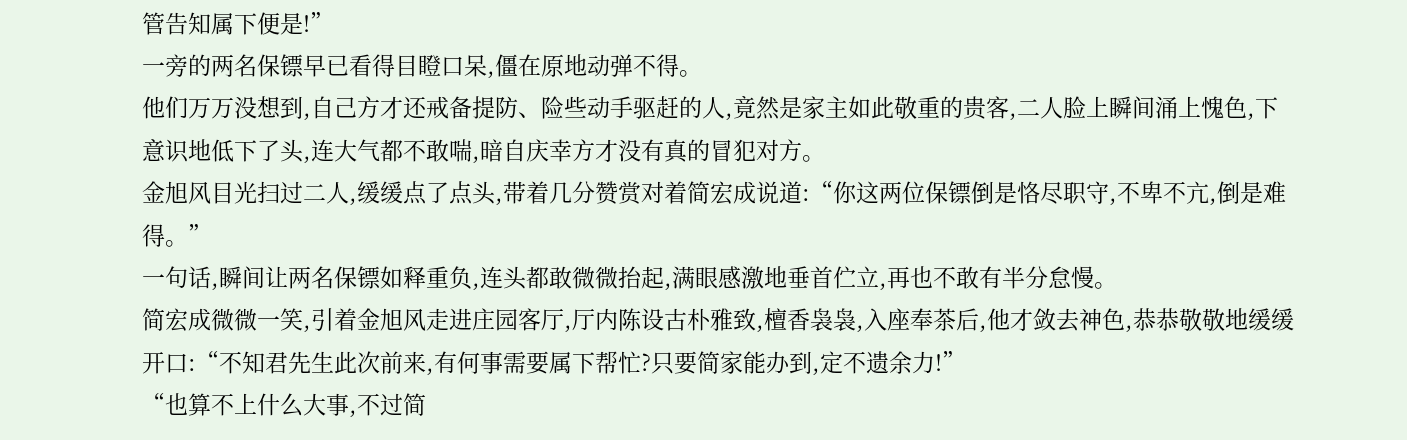管告知属下便是!”
一旁的两名保镖早已看得目瞪口呆,僵在原地动弹不得。
他们万万没想到,自己方才还戒备提防、险些动手驱赶的人,竟然是家主如此敬重的贵客,二人脸上瞬间涌上愧色,下意识地低下了头,连大气都不敢喘,暗自庆幸方才没有真的冒犯对方。
金旭风目光扫过二人,缓缓点了点头,带着几分赞赏对着简宏成说道:“你这两位保镖倒是恪尽职守,不卑不亢,倒是难得。”
一句话,瞬间让两名保镖如释重负,连头都敢微微抬起,满眼感激地垂首伫立,再也不敢有半分怠慢。
简宏成微微一笑,引着金旭风走进庄园客厅,厅内陈设古朴雅致,檀香袅袅,入座奉茶后,他才敛去神色,恭恭敬敬地缓缓开口:“不知君先生此次前来,有何事需要属下帮忙?只要简家能办到,定不遗余力!”
“也算不上什么大事,不过简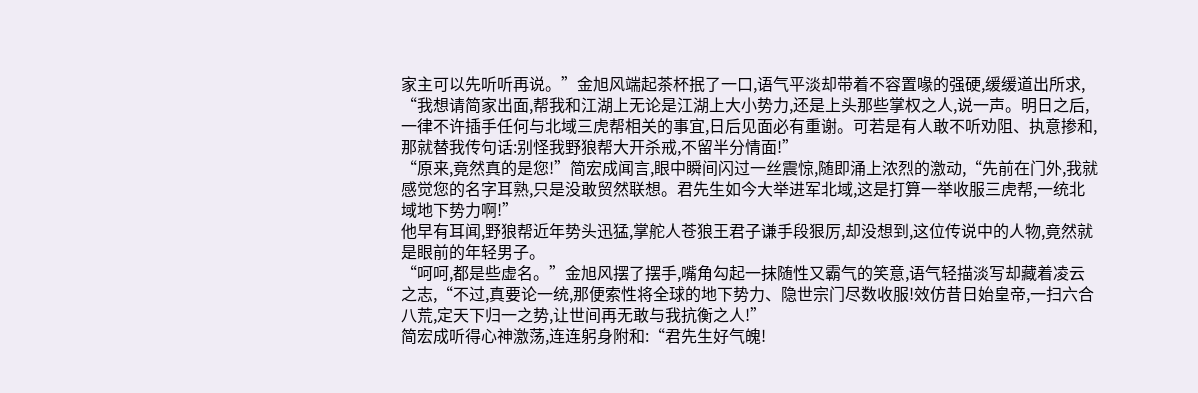家主可以先听听再说。”金旭风端起茶杯抿了一口,语气平淡却带着不容置喙的强硬,缓缓道出所求,
“我想请简家出面,帮我和江湖上无论是江湖上大小势力,还是上头那些掌权之人,说一声。明日之后,一律不许插手任何与北域三虎帮相关的事宜,日后见面必有重谢。可若是有人敢不听劝阻、执意掺和,那就替我传句话:别怪我野狼帮大开杀戒,不留半分情面!”
“原来,竟然真的是您!”简宏成闻言,眼中瞬间闪过一丝震惊,随即涌上浓烈的激动,“先前在门外,我就感觉您的名字耳熟,只是没敢贸然联想。君先生如今大举进军北域,这是打算一举收服三虎帮,一统北域地下势力啊!”
他早有耳闻,野狼帮近年势头迅猛,掌舵人苍狼王君子谦手段狠厉,却没想到,这位传说中的人物,竟然就是眼前的年轻男子。
“呵呵,都是些虚名。”金旭风摆了摆手,嘴角勾起一抹随性又霸气的笑意,语气轻描淡写却藏着凌云之志,“不过,真要论一统,那便索性将全球的地下势力、隐世宗门尽数收服!效仿昔日始皇帝,一扫六合八荒,定天下归一之势,让世间再无敢与我抗衡之人!”
简宏成听得心神激荡,连连躬身附和:“君先生好气魄!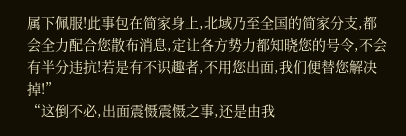属下佩服!此事包在简家身上,北域乃至全国的简家分支,都会全力配合您散布消息,定让各方势力都知晓您的号令,不会有半分违抗!若是有不识趣者,不用您出面,我们便替您解决掉!”
“这倒不必,出面震慑震慑之事,还是由我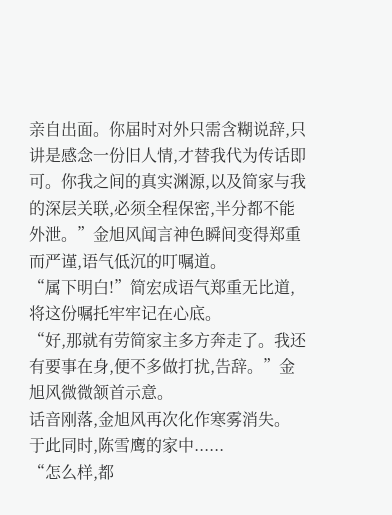亲自出面。你届时对外只需含糊说辞,只讲是感念一份旧人情,才替我代为传话即可。你我之间的真实渊源,以及简家与我的深层关联,必须全程保密,半分都不能外泄。”金旭风闻言神色瞬间变得郑重而严谨,语气低沉的叮嘱道。
“属下明白!”简宏成语气郑重无比道,将这份嘱托牢牢记在心底。
“好,那就有劳简家主多方奔走了。我还有要事在身,便不多做打扰,告辞。”金旭风微微颔首示意。
话音刚落,金旭风再次化作寒雾消失。
于此同时,陈雪鹰的家中......
“怎么样,都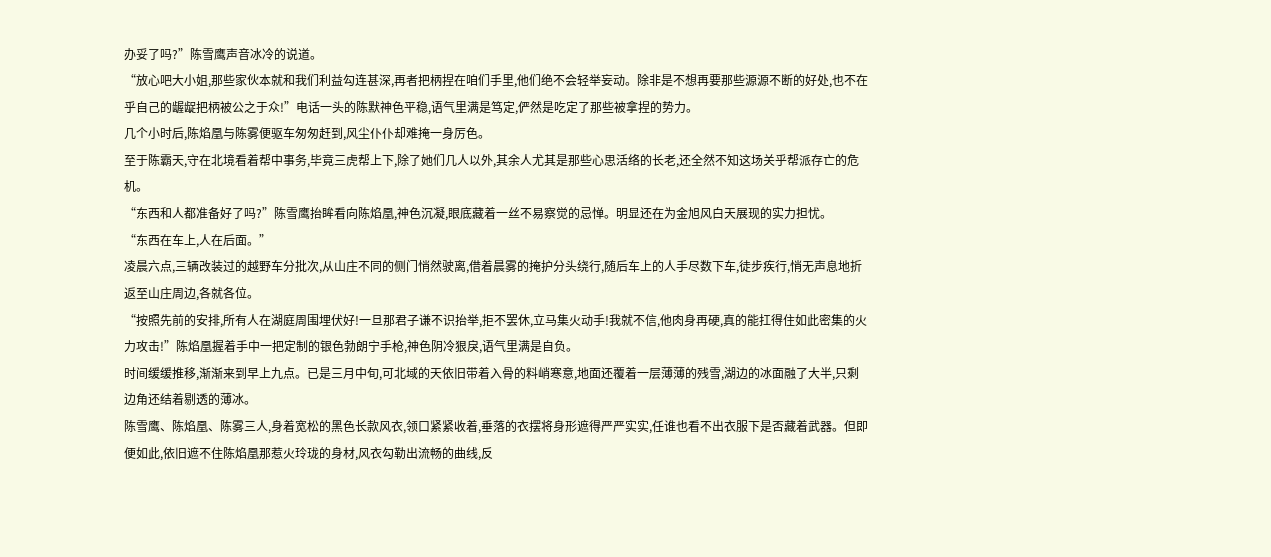办妥了吗?”陈雪鹰声音冰冷的说道。
“放心吧大小姐,那些家伙本就和我们利益勾连甚深,再者把柄捏在咱们手里,他们绝不会轻举妄动。除非是不想再要那些源源不断的好处,也不在乎自己的龌龊把柄被公之于众!”电话一头的陈默神色平稳,语气里满是笃定,俨然是吃定了那些被拿捏的势力。
几个小时后,陈焰凰与陈雾便驱车匆匆赶到,风尘仆仆却难掩一身厉色。
至于陈霸天,守在北境看着帮中事务,毕竟三虎帮上下,除了她们几人以外,其余人尤其是那些心思活络的长老,还全然不知这场关乎帮派存亡的危机。
“东西和人都准备好了吗?”陈雪鹰抬眸看向陈焰凰,神色沉凝,眼底藏着一丝不易察觉的忌惮。明显还在为金旭风白天展现的实力担忧。
“东西在车上,人在后面。”
凌晨六点,三辆改装过的越野车分批次,从山庄不同的侧门悄然驶离,借着晨雾的掩护分头绕行,随后车上的人手尽数下车,徒步疾行,悄无声息地折返至山庄周边,各就各位。
“按照先前的安排,所有人在湖庭周围埋伏好!一旦那君子谦不识抬举,拒不罢休,立马集火动手!我就不信,他肉身再硬,真的能扛得住如此密集的火力攻击!”陈焰凰握着手中一把定制的银色勃朗宁手枪,神色阴冷狠戾,语气里满是自负。
时间缓缓推移,渐渐来到早上九点。已是三月中旬,可北域的天依旧带着入骨的料峭寒意,地面还覆着一层薄薄的残雪,湖边的冰面融了大半,只剩边角还结着剔透的薄冰。
陈雪鹰、陈焰凰、陈雾三人,身着宽松的黑色长款风衣,领口紧紧收着,垂落的衣摆将身形遮得严严实实,任谁也看不出衣服下是否藏着武器。但即便如此,依旧遮不住陈焰凰那惹火玲珑的身材,风衣勾勒出流畅的曲线,反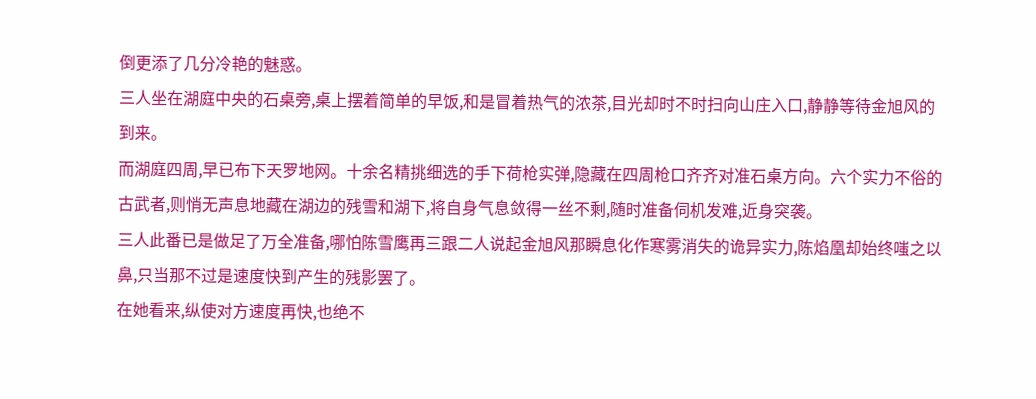倒更添了几分冷艳的魅惑。
三人坐在湖庭中央的石桌旁,桌上摆着简单的早饭,和是冒着热气的浓茶,目光却时不时扫向山庄入口,静静等待金旭风的到来。
而湖庭四周,早已布下天罗地网。十余名精挑细选的手下荷枪实弹,隐藏在四周枪口齐齐对准石桌方向。六个实力不俗的古武者,则悄无声息地藏在湖边的残雪和湖下,将自身气息敛得一丝不剩,随时准备伺机发难,近身突袭。
三人此番已是做足了万全准备,哪怕陈雪鹰再三跟二人说起金旭风那瞬息化作寒雾消失的诡异实力,陈焰凰却始终嗤之以鼻,只当那不过是速度快到产生的残影罢了。
在她看来,纵使对方速度再快,也绝不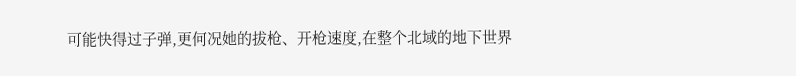可能快得过子弹,更何况她的拔枪、开枪速度,在整个北域的地下世界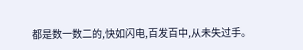都是数一数二的,快如闪电,百发百中,从未失过手。